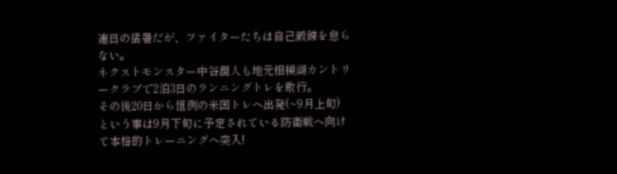連日の猛暑だが、ファイターたちは自己鍛錬を怠らない。
ネクストモンスター中谷潤人も地元相模湖カントリークラブで2泊3日のランニングトレを敢行。
その後20日から恒例の米国トレへ出発(~9月上旬)
という事は9月下旬に予定されている防衛戦へ向けて本格的トレーニングへ突入!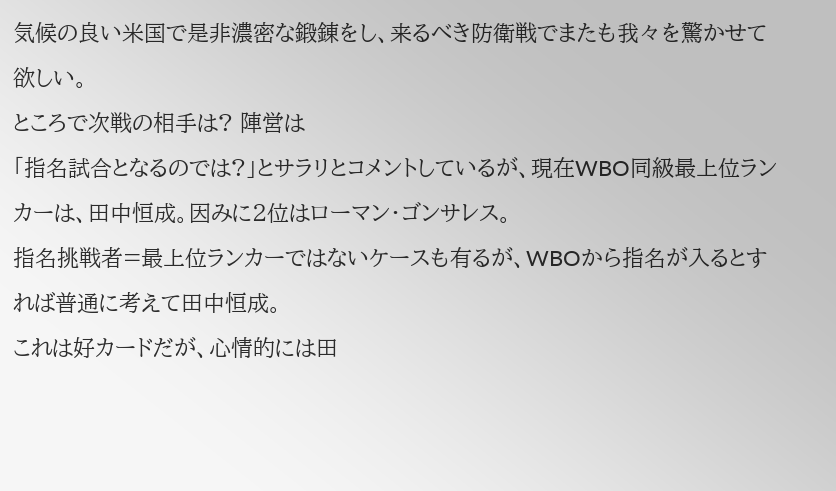気候の良い米国で是非濃密な鍛錬をし、来るべき防衛戦でまたも我々を驚かせて欲しい。
ところで次戦の相手は? 陣営は
「指名試合となるのでは?」とサラリとコメントしているが、現在WBO同級最上位ランカーは、田中恒成。因みに2位はローマン・ゴンサレス。
指名挑戦者=最上位ランカーではないケースも有るが、WBOから指名が入るとすれば普通に考えて田中恒成。
これは好カードだが、心情的には田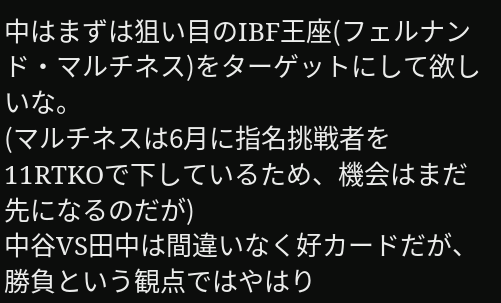中はまずは狙い目のIBF王座(フェルナンド・マルチネス)をターゲットにして欲しいな。
(マルチネスは6月に指名挑戦者を11RTKOで下しているため、機会はまだ先になるのだが)
中谷VS田中は間違いなく好カードだが、勝負という観点ではやはり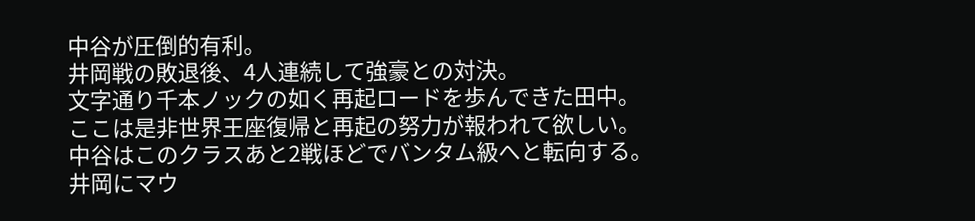中谷が圧倒的有利。
井岡戦の敗退後、4人連続して強豪との対決。
文字通り千本ノックの如く再起ロードを歩んできた田中。
ここは是非世界王座復帰と再起の努力が報われて欲しい。
中谷はこのクラスあと2戦ほどでバンタム級へと転向する。
井岡にマウ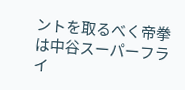ントを取るべく帝拳は中谷スーパーフライ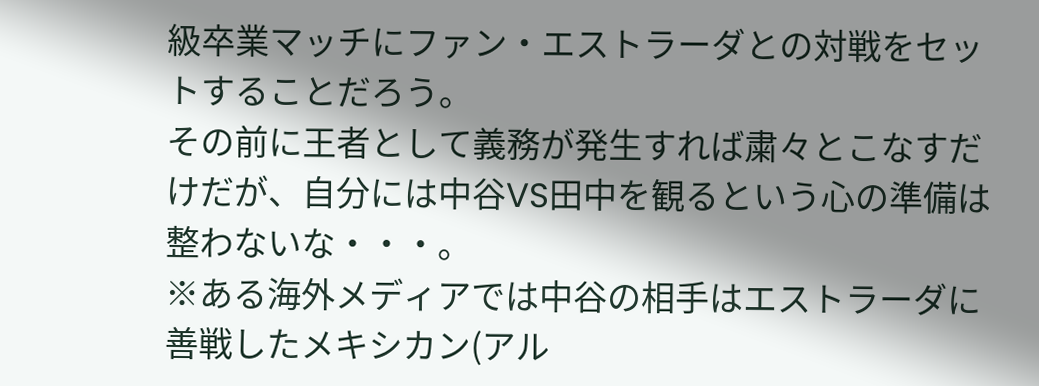級卒業マッチにファン・エストラーダとの対戦をセットすることだろう。
その前に王者として義務が発生すれば粛々とこなすだけだが、自分には中谷VS田中を観るという心の準備は整わないな・・・。
※ある海外メディアでは中谷の相手はエストラーダに善戦したメキシカン(アル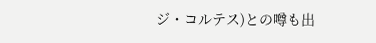ジ・コルテス)との噂も出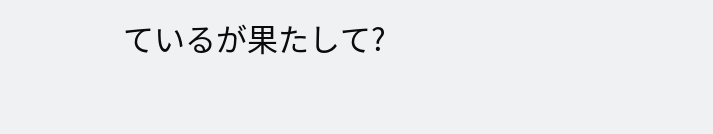ているが果たして?